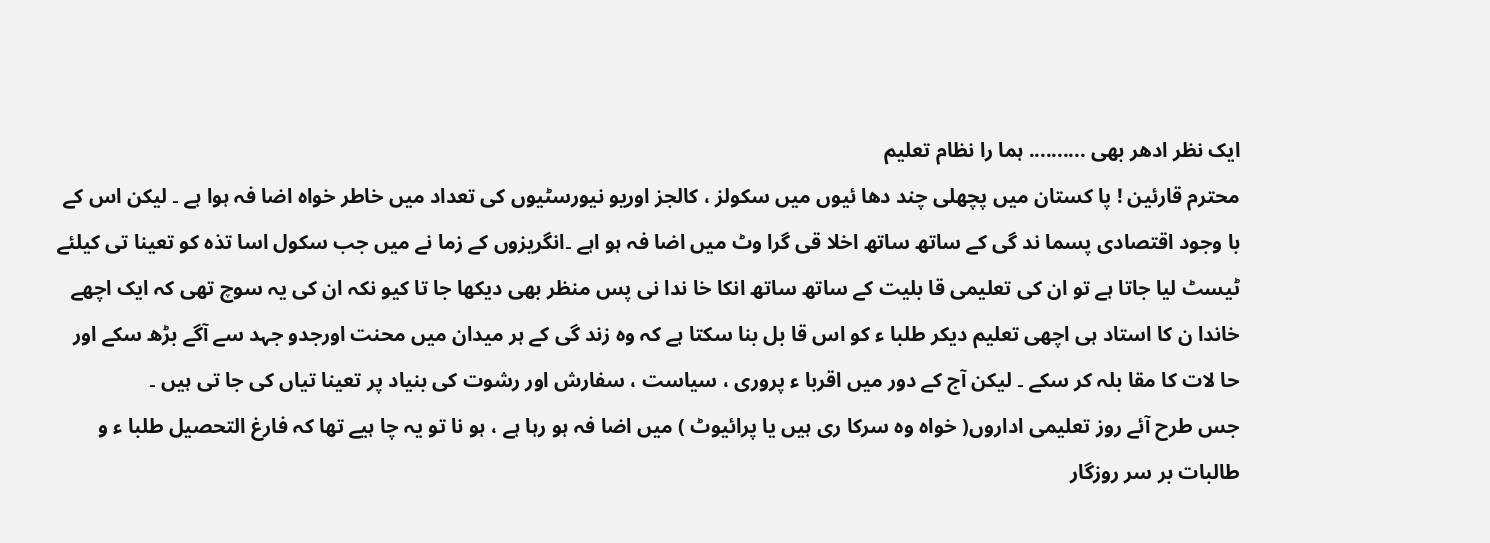ایک نظر ادھر بھی .......... ہما را نظام تعلیم
محترم قارئین ! پا کستان میں پچھلی چند دھا ئیوں میں سکولز ، کالجز اوریو نیورسٹیوں کی تعداد میں خاطر خواہ اضا فہ ہوا ہے ۔ لیکن اس کے با وجود اقتصادی پسما ند گی کے ساتھ ساتھ اخلا قی گرا وٹ میں اضا فہ ہو اہے ۔انگریزوں کے زما نے میں جب سکول اسا تذہ کو تعینا تی کیلئے ٹیسٹ لیا جاتا ہے تو ان کی تعلیمی قا بلیت کے ساتھ ساتھ انکا خا ندا نی پس منظر بھی دیکھا جا تا کیو نکہ ان کی یہ سوچ تھی کہ ایک اچھے خاندا ن کا استاد ہی اچھی تعلیم دیکر طلبا ء کو اس قا بل بنا سکتا ہے کہ وہ زند گی کے ہر میدان میں محنت اورجدو جہد سے آگے بڑھ سکے اور حا لات کا مقا بلہ کر سکے ۔ لیکن آج کے دور میں اقربا ء پروری ، سیاست ، سفارش اور رشوت کی بنیاد پر تعینا تیاں کی جا تی ہیں ۔
جس طرح آئے روز تعلیمی اداروں( خواہ وہ سرکا ری ہیں یا پرائیوٹ ) میں اضا فہ ہو رہا ہے ، ہو نا تو یہ چا ہیے تھا کہ فارغ التحصیل طلبا ء و طالبات بر سر روزگار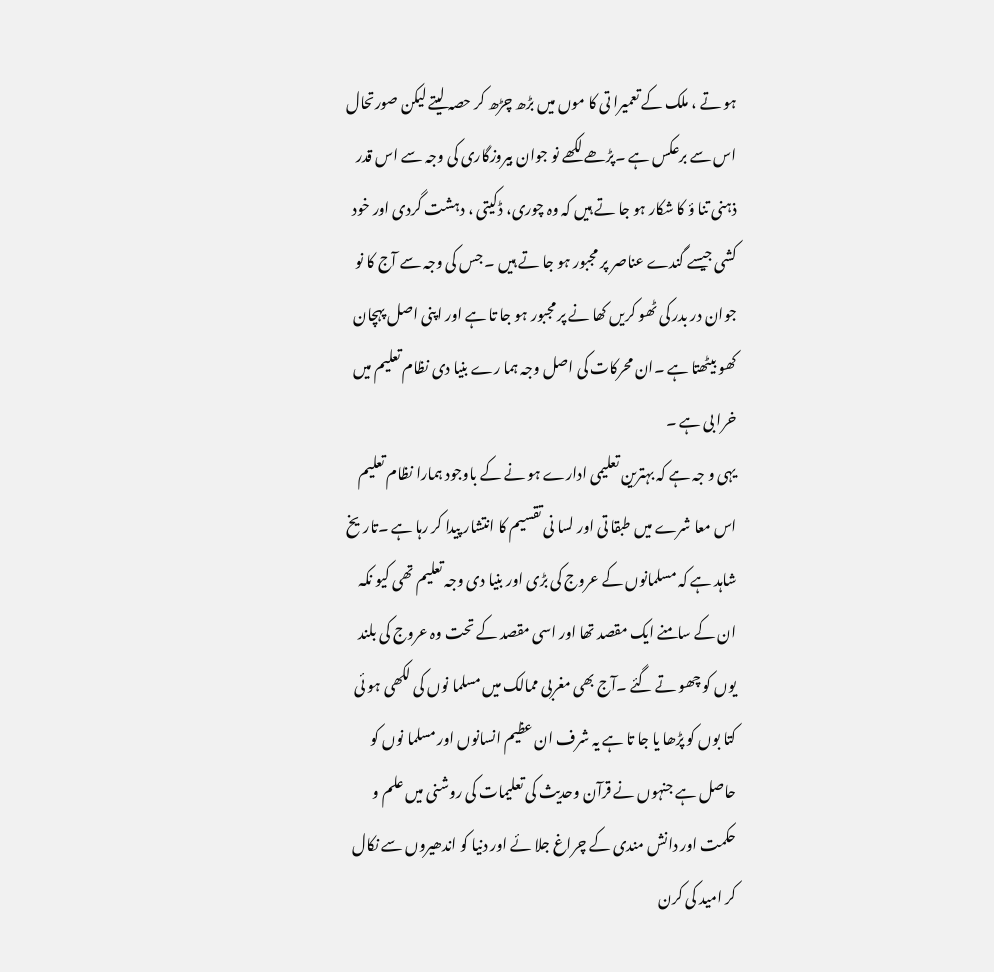ہو تے ، ملک کے تعمیرا تی کا موں میں بڑھ چڑھ کر حصہ لیتے لیکن صورتحال اس سے برعکس ہے ۔پڑھے لکھے نو جوان بیروزگاری کی وجہ سے اس قدر ذہنی تنا ؤ کا شکار ہو جا تے ہیں کہ وہ چوری، ڈکیتی ، دہشت گردی اور خود کشی جیسے گندے عناصر پر مجبور ہو جا تے ہیں ۔ جس کی وجہ سے آج کا نو جوان در بدر کی ٹھو کریں کھا نے پر مجبور ہو جا تا ہے اور اپنی اصل پہچان کھو بیٹھتا ہے ۔ان محرکات کی اصل وجہ ہما رے بنیا دی نظام تعلیم میں خرا بی ہے ۔
یہی و جہ ہے کہ بہترین تعلیمی ادارے ہو نے کے باوجود ہمارا نظام تعلیم اس معا شرے میں طبقا تی اور لسا نی تقسیم کا انتشار پیدا کر رہا ہے ۔تاریخ شاہد ہے کہ مسلمانوں کے عروج کی بڑی اور بنیا دی وجہ تعلیم تھی کیو نکہ ان کے سامنے ایک مقصد تھا اور اسی مقصد کے تحت وہ عروج کی بلند یوں کو چھو تے گئے ۔آج بھی مغربی ممالک میں مسلما نوں کی لکھی ہو ئی کتا بوں کو پڑھا یا جا تا ہے یہ شرف ان عظیم انسانوں اور مسلما نوں کو حاصل ہے جنہوں نے قرآن وحدیث کی تعلیمات کی روشنی میں علم و حکمت اور دانش مندی کے چراغ جلا ئے اور دنیا کو اندھیروں سے نکال کر امید کی کرن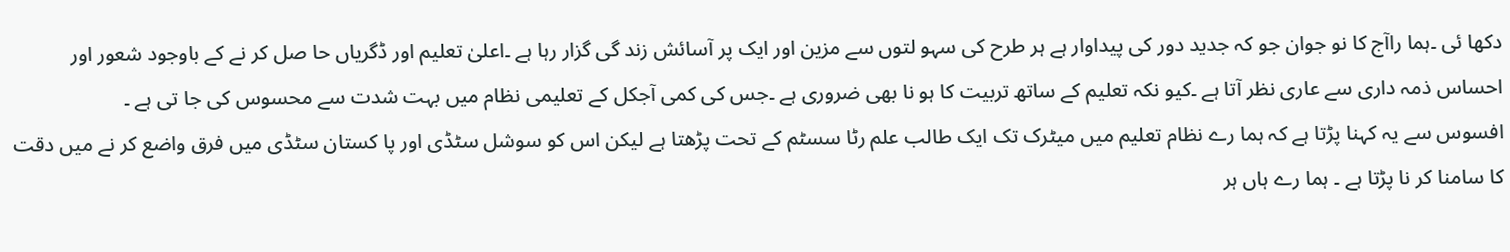دکھا ئی ۔ہما راآج کا نو جوان جو کہ جدید دور کی پیداوار ہے ہر طرح کی سہو لتوں سے مزین اور ایک پر آسائش زند گی گزار رہا ہے ۔اعلیٰ تعلیم اور ڈگریاں حا صل کر نے کے باوجود شعور اور احساس ذمہ داری سے عاری نظر آتا ہے ۔کیو نکہ تعلیم کے ساتھ تربیت کا ہو نا بھی ضروری ہے ۔جس کی کمی آجکل کے تعلیمی نظام میں بہت شدت سے محسوس کی جا تی ہے ۔
افسوس سے یہ کہنا پڑتا ہے کہ ہما رے نظام تعلیم میں میٹرک تک ایک طالب علم رٹا سسٹم کے تحت پڑھتا ہے لیکن اس کو سوشل سٹڈی اور پا کستان سٹڈی میں فرق واضع کر نے میں دقت کا سامنا کر نا پڑتا ہے ۔ ہما رے ہاں ہر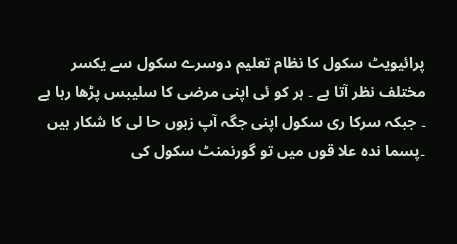پرائیویٹ سکول کا نظام تعلیم دوسرے سکول سے یکسر مختلف نظر آتا ہے ۔ ہر کو ئی اپنی مرضی کا سلیبس پڑھا رہا ہے ۔ جبکہ سرکا ری سکول اپنی جگہ آپ زبوں حا لی کا شکار ہیں ۔پسما ندہ علا قوں میں تو گورنمنٹ سکول کی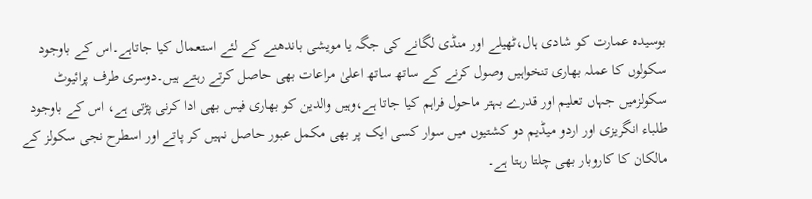بوسیدہ عمارت کو شادی ہال،ٹھیلے اور منڈی لگانے کی جگہ یا مویشی باندھنے کے لئے استعمال کیا جاتاہے۔اس کے باوجود سکولوں کا عملہ بھاری تنخواہیں وصول کرنے کے ساتھ ساتھ اعلیٰ مراعات بھی حاصل کرتے رہتے ہیں۔دوسری طرف پرائیوٹ سکولزمیں جہاں تعلیم اور قدرے بہتر ماحول فراہم کیا جاتا ہے،وہیں والدین کو بھاری فیس بھی ادا کرنی پڑتی ہے، اس کے باوجود طلباء انگریزی اور اردو میڈیم دو کشتیوں میں سوار کسی ایک پر بھی مکمل عبور حاصل نہیں کر پاتے اور اسطرح نجی سکولز کے مالکان کا کاروبار بھی چلتا رہتا ہے۔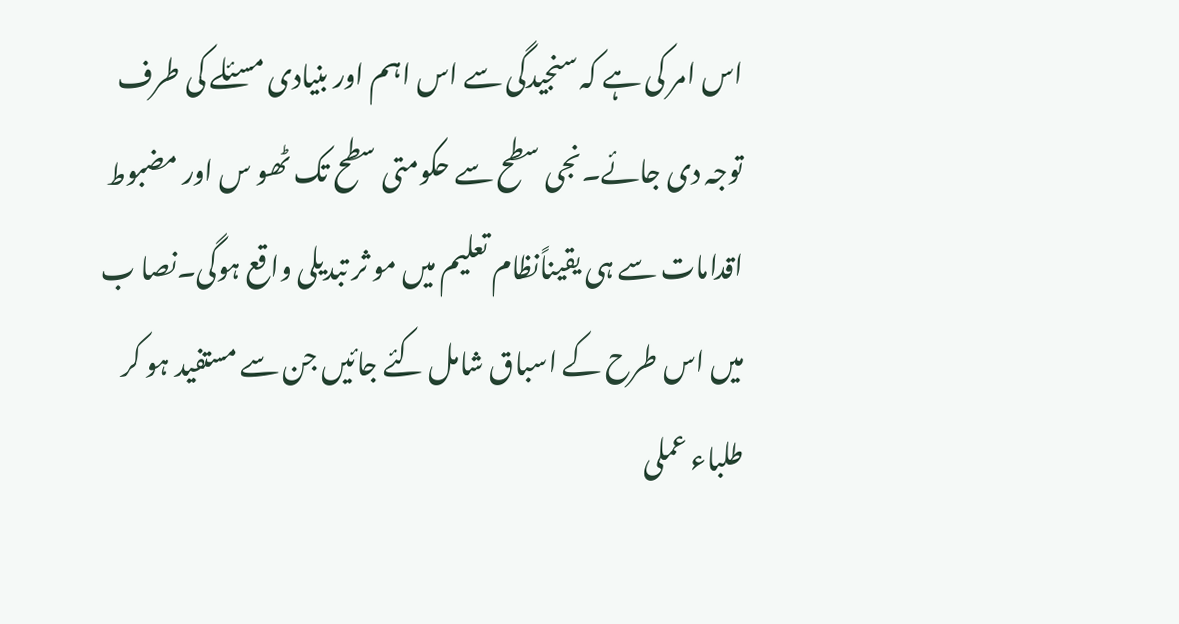اس امر کی ہے کہ سنجیدگی سے اس اہم اور بنیادی مسئلے کی طرف توجہ دی جائے۔نجی سطح سے حکومتی سطح تک ٹھو س اور مضبوط اقدامات سے ہی یقیناًنظام تعلیم میں مو ثر تبدیلی واقع ہوگی۔نصا ب میں اس طرح کے اسباق شامل کئے جائیں جن سے مستفید ہو کر طلباء عملی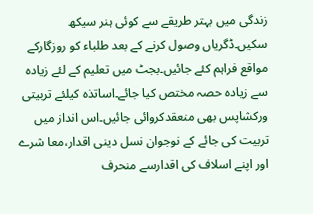زندگی میں بہتر طریقے سے کوئی ہنر سیکھ سکیں۔ڈگریاں وصول کرنے کے بعد طلباء کو روزگارکے مواقع فراہم کئے جائیں۔بجٹ میں تعلیم کے لئے زیادہ سے زیادہ حصہ مختص کیا جائے۔اساتذہ کیلئے تربیتی ورکشاپس بھی منعقدکروائی جائیں۔اس انداز میں تربیت کی جائے کے نوجوان نسل دینی اقدار،معا شرے اور اپنے اسلاف کی اقدارسے منحرف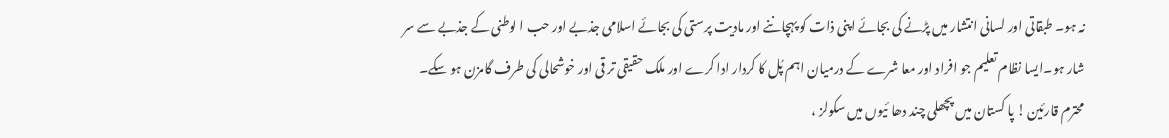نہ ہو۔ طبقاتی اور لسانی انتشار میں پڑنے کی بجائے اپنی ذات کو پہچاننے اور مادیت پرستی کی بجائے اسلامی جذبے اور حب ا لوطنی کے جذبے سے سر شار ہو۔ایسا نظام تعلیم جو افراد اور معا شرے کے درمیان اہم پُل کا کردار ادا کرے اور ملک حقیقی تر قی اور خوشحالی کی طرف گامزن ہو سکے۔
محترم قارئین ! پا کستان میں پچھلی چند دھا ئیوں میں سکولز ،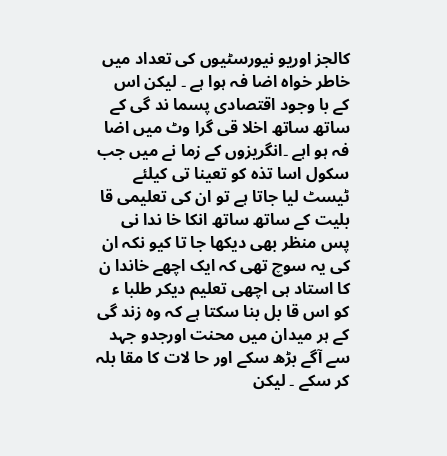کالجز اوریو نیورسٹیوں کی تعداد میں خاطر خواہ اضا فہ ہوا ہے ۔ لیکن اس کے با وجود اقتصادی پسما ند گی کے ساتھ ساتھ اخلا قی گرا وٹ میں اضا فہ ہو اہے ۔انگریزوں کے زما نے میں جب سکول اسا تذہ کو تعینا تی کیلئے ٹیسٹ لیا جاتا ہے تو ان کی تعلیمی قا بلیت کے ساتھ ساتھ انکا خا ندا نی پس منظر بھی دیکھا جا تا کیو نکہ ان کی یہ سوچ تھی کہ ایک اچھے خاندا ن کا استاد ہی اچھی تعلیم دیکر طلبا ء کو اس قا بل بنا سکتا ہے کہ وہ زند گی کے ہر میدان میں محنت اورجدو جہد سے آگے بڑھ سکے اور حا لات کا مقا بلہ کر سکے ۔ لیکن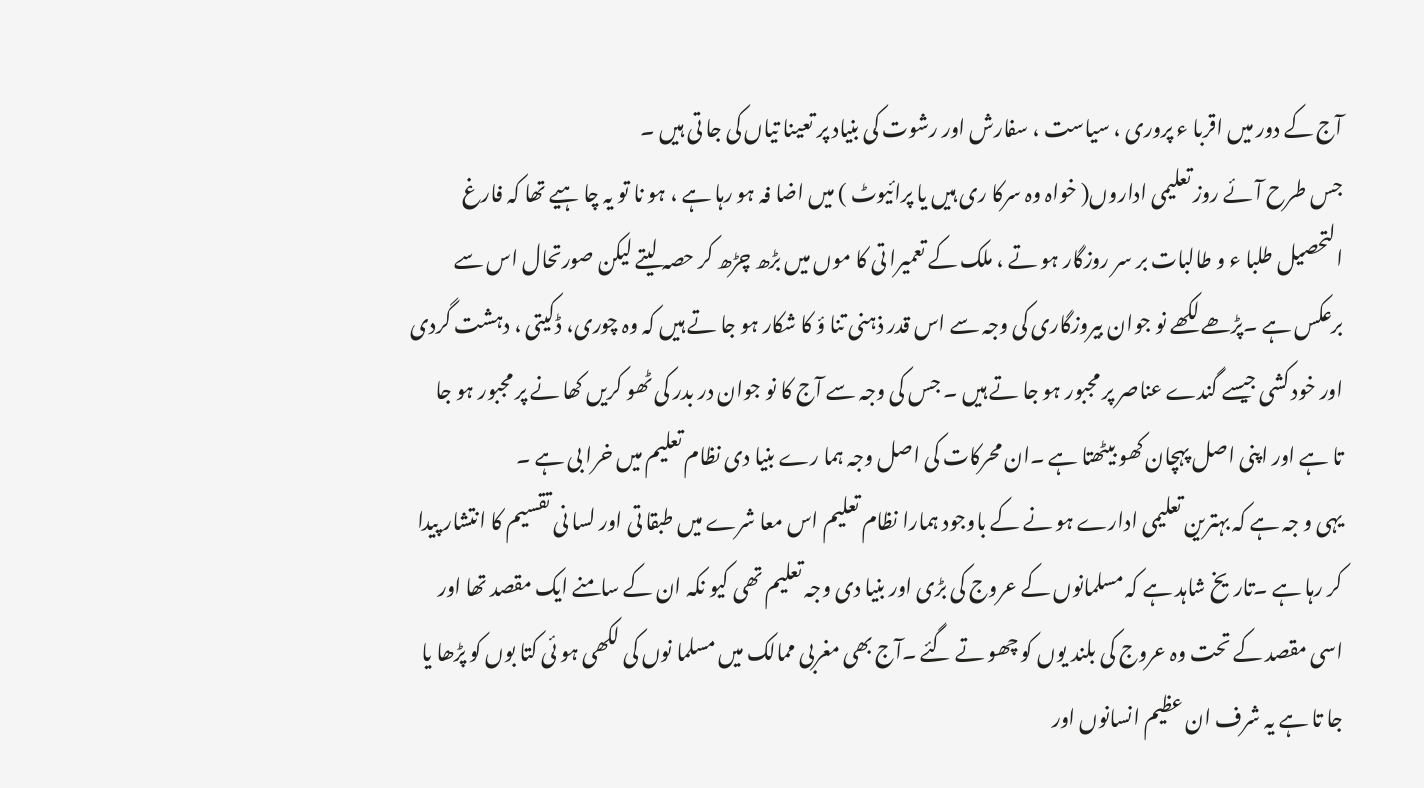آج کے دور میں اقربا ء پروری ، سیاست ، سفارش اور رشوت کی بنیاد پر تعینا تیاں کی جا تی ہیں ۔
جس طرح آئے روز تعلیمی اداروں( خواہ وہ سرکا ری ہیں یا پرائیوٹ ) میں اضا فہ ہو رہا ہے ، ہو نا تو یہ چا ہیے تھا کہ فارغ التحصیل طلبا ء و طالبات بر سر روزگار ہو تے ، ملک کے تعمیرا تی کا موں میں بڑھ چڑھ کر حصہ لیتے لیکن صورتحال اس سے برعکس ہے ۔پڑھے لکھے نو جوان بیروزگاری کی وجہ سے اس قدر ذہنی تنا ؤ کا شکار ہو جا تے ہیں کہ وہ چوری، ڈکیتی ، دہشت گردی اور خود کشی جیسے گندے عناصر پر مجبور ہو جا تے ہیں ۔ جس کی وجہ سے آج کا نو جوان در بدر کی ٹھو کریں کھا نے پر مجبور ہو جا تا ہے اور اپنی اصل پہچان کھو بیٹھتا ہے ۔ان محرکات کی اصل وجہ ہما رے بنیا دی نظام تعلیم میں خرا بی ہے ۔
یہی و جہ ہے کہ بہترین تعلیمی ادارے ہو نے کے باوجود ہمارا نظام تعلیم اس معا شرے میں طبقا تی اور لسا نی تقسیم کا انتشار پیدا کر رہا ہے ۔تاریخ شاہد ہے کہ مسلمانوں کے عروج کی بڑی اور بنیا دی وجہ تعلیم تھی کیو نکہ ان کے سامنے ایک مقصد تھا اور اسی مقصد کے تحت وہ عروج کی بلند یوں کو چھو تے گئے ۔آج بھی مغربی ممالک میں مسلما نوں کی لکھی ہو ئی کتا بوں کو پڑھا یا جا تا ہے یہ شرف ان عظیم انسانوں اور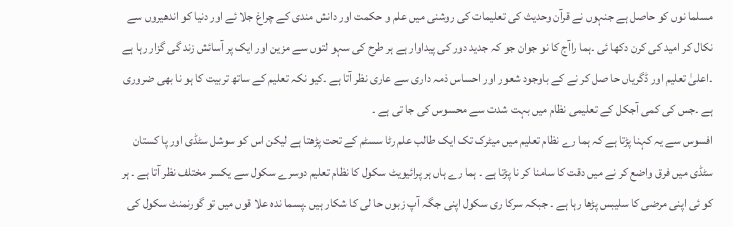مسلما نوں کو حاصل ہے جنہوں نے قرآن وحدیث کی تعلیمات کی روشنی میں علم و حکمت اور دانش مندی کے چراغ جلا ئے اور دنیا کو اندھیروں سے نکال کر امید کی کرن دکھا ئی ۔ہما راآج کا نو جوان جو کہ جدید دور کی پیداوار ہے ہر طرح کی سہو لتوں سے مزین اور ایک پر آسائش زند گی گزار رہا ہے ۔اعلیٰ تعلیم اور ڈگریاں حا صل کر نے کے باوجود شعور اور احساس ذمہ داری سے عاری نظر آتا ہے ۔کیو نکہ تعلیم کے ساتھ تربیت کا ہو نا بھی ضروری ہے ۔جس کی کمی آجکل کے تعلیمی نظام میں بہت شدت سے محسوس کی جا تی ہے ۔
افسوس سے یہ کہنا پڑتا ہے کہ ہما رے نظام تعلیم میں میٹرک تک ایک طالب علم رٹا سسٹم کے تحت پڑھتا ہے لیکن اس کو سوشل سٹڈی اور پا کستان سٹڈی میں فرق واضع کر نے میں دقت کا سامنا کر نا پڑتا ہے ۔ ہما رے ہاں ہر پرائیویٹ سکول کا نظام تعلیم دوسرے سکول سے یکسر مختلف نظر آتا ہے ۔ ہر کو ئی اپنی مرضی کا سلیبس پڑھا رہا ہے ۔ جبکہ سرکا ری سکول اپنی جگہ آپ زبوں حا لی کا شکار ہیں ۔پسما ندہ علا قوں میں تو گورنمنٹ سکول کی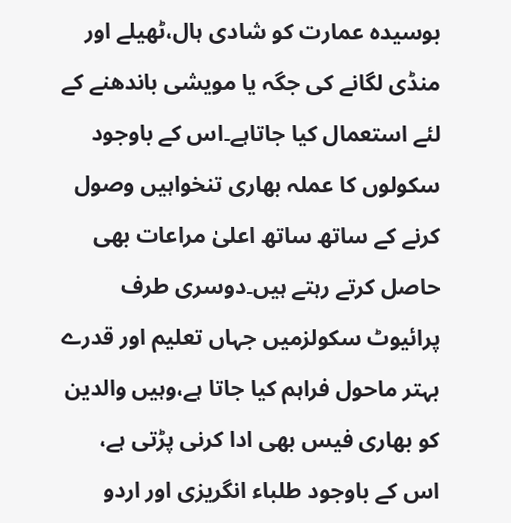بوسیدہ عمارت کو شادی ہال،ٹھیلے اور منڈی لگانے کی جگہ یا مویشی باندھنے کے لئے استعمال کیا جاتاہے۔اس کے باوجود سکولوں کا عملہ بھاری تنخواہیں وصول کرنے کے ساتھ ساتھ اعلیٰ مراعات بھی حاصل کرتے رہتے ہیں۔دوسری طرف پرائیوٹ سکولزمیں جہاں تعلیم اور قدرے بہتر ماحول فراہم کیا جاتا ہے،وہیں والدین کو بھاری فیس بھی ادا کرنی پڑتی ہے، اس کے باوجود طلباء انگریزی اور اردو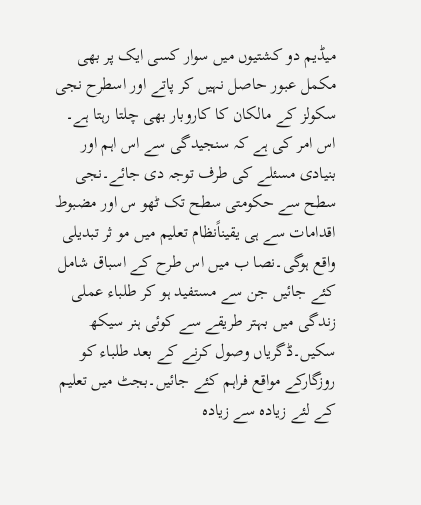میڈیم دو کشتیوں میں سوار کسی ایک پر بھی مکمل عبور حاصل نہیں کر پاتے اور اسطرح نجی سکولز کے مالکان کا کاروبار بھی چلتا رہتا ہے۔
اس امر کی ہے کہ سنجیدگی سے اس اہم اور بنیادی مسئلے کی طرف توجہ دی جائے۔نجی سطح سے حکومتی سطح تک ٹھو س اور مضبوط اقدامات سے ہی یقیناًنظام تعلیم میں مو ثر تبدیلی واقع ہوگی۔نصا ب میں اس طرح کے اسباق شامل کئے جائیں جن سے مستفید ہو کر طلباء عملی زندگی میں بہتر طریقے سے کوئی ہنر سیکھ سکیں۔ڈگریاں وصول کرنے کے بعد طلباء کو روزگارکے مواقع فراہم کئے جائیں۔بجٹ میں تعلیم کے لئے زیادہ سے زیادہ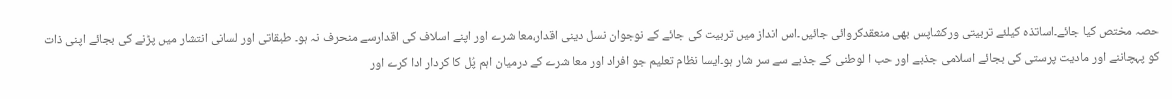حصہ مختص کیا جائے۔اساتذہ کیلئے تربیتی ورکشاپس بھی منعقدکروائی جائیں۔اس انداز میں تربیت کی جائے کے نوجوان نسل دینی اقدار،معا شرے اور اپنے اسلاف کی اقدارسے منحرف نہ ہو۔ طبقاتی اور لسانی انتشار میں پڑنے کی بجائے اپنی ذات کو پہچاننے اور مادیت پرستی کی بجائے اسلامی جذبے اور حب ا لوطنی کے جذبے سے سر شار ہو۔ایسا نظام تعلیم جو افراد اور معا شرے کے درمیان اہم پُل کا کردار ادا کرے اور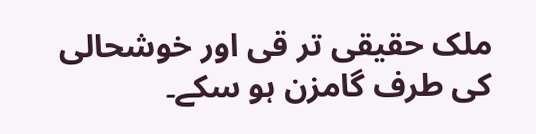ملک حقیقی تر قی اور خوشحالی کی طرف گامزن ہو سکے۔